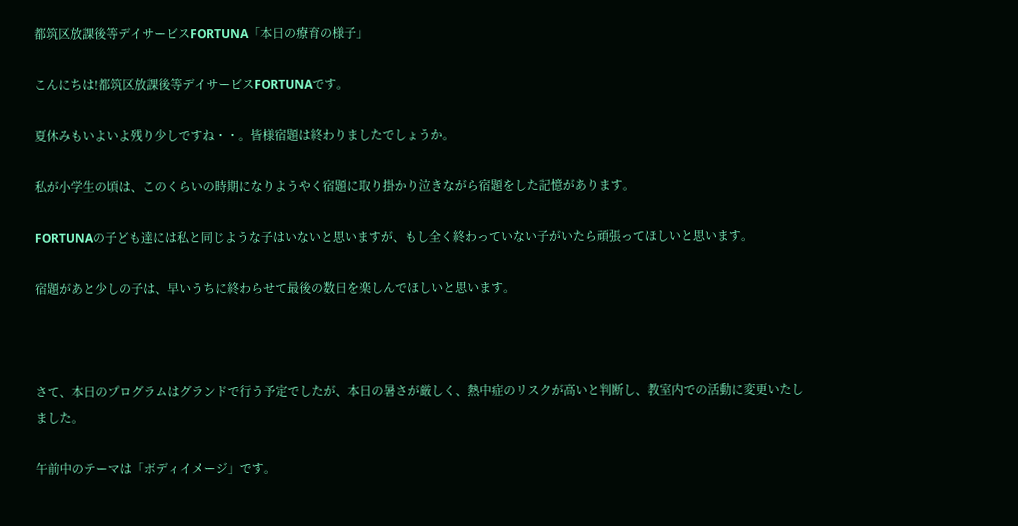都筑区放課後等デイサービスFORTUNA「本日の療育の様子」

こんにちは!都筑区放課後等デイサービスFORTUNAです。

夏休みもいよいよ残り少しですね・・。皆様宿題は終わりましたでしょうか。

私が小学生の頃は、このくらいの時期になりようやく宿題に取り掛かり泣きながら宿題をした記憶があります。

FORTUNAの子ども達には私と同じような子はいないと思いますが、もし全く終わっていない子がいたら頑張ってほしいと思います。

宿題があと少しの子は、早いうちに終わらせて最後の数日を楽しんでほしいと思います。



さて、本日のプログラムはグランドで行う予定でしたが、本日の暑さが厳しく、熱中症のリスクが高いと判断し、教室内での活動に変更いたしました。

午前中のテーマは「ボディイメージ」です。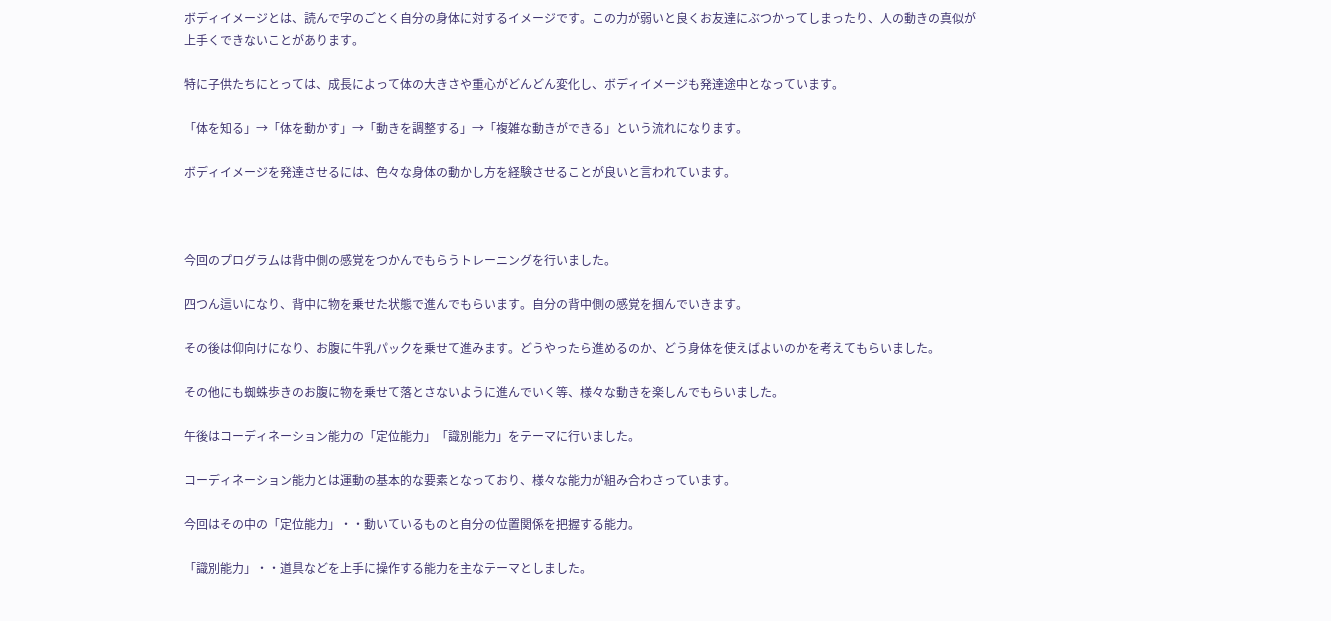ボディイメージとは、読んで字のごとく自分の身体に対するイメージです。この力が弱いと良くお友達にぶつかってしまったり、人の動きの真似が上手くできないことがあります。

特に子供たちにとっては、成長によって体の大きさや重心がどんどん変化し、ボディイメージも発達途中となっています。

「体を知る」→「体を動かす」→「動きを調整する」→「複雑な動きができる」という流れになります。

ボディイメージを発達させるには、色々な身体の動かし方を経験させることが良いと言われています。



今回のプログラムは背中側の感覚をつかんでもらうトレーニングを行いました。

四つん這いになり、背中に物を乗せた状態で進んでもらいます。自分の背中側の感覚を掴んでいきます。

その後は仰向けになり、お腹に牛乳パックを乗せて進みます。どうやったら進めるのか、どう身体を使えばよいのかを考えてもらいました。

その他にも蜘蛛歩きのお腹に物を乗せて落とさないように進んでいく等、様々な動きを楽しんでもらいました。

午後はコーディネーション能力の「定位能力」「識別能力」をテーマに行いました。

コーディネーション能力とは運動の基本的な要素となっており、様々な能力が組み合わさっています。

今回はその中の「定位能力」・・動いているものと自分の位置関係を把握する能力。

「識別能力」・・道具などを上手に操作する能力を主なテーマとしました。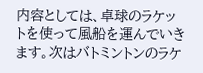内容としては、卓球のラケットを使って風船を運んでいきます。次はバトミントンのラケ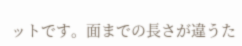ットです。面までの長さが違うた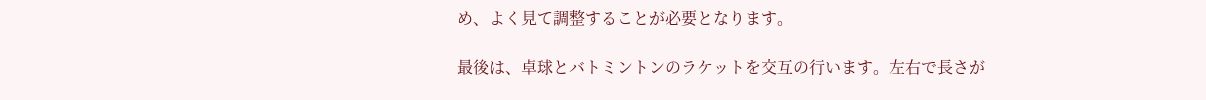め、よく見て調整することが必要となります。

最後は、卓球とバトミントンのラケットを交互の行います。左右で長さが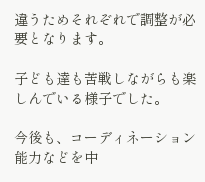違うためそれぞれで調整が必要となります。

子ども達も苦戦しながらも楽しんでいる様子でした。

今後も、コーディネーション能力などを中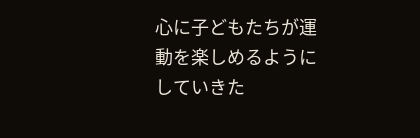心に子どもたちが運動を楽しめるようにしていきた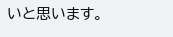いと思います。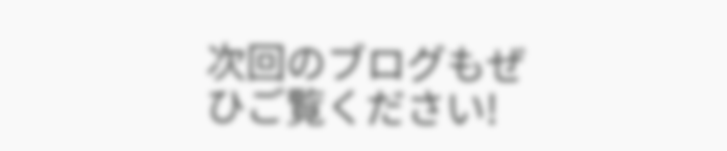次回のブログもぜひご覧ください!